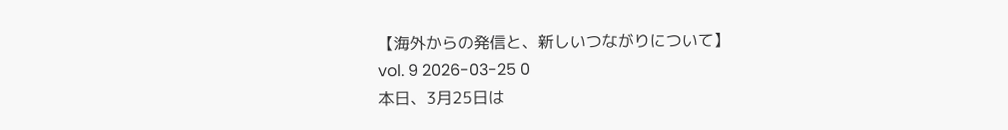【海外からの発信と、新しいつながりについて】
vol. 9 2026-03-25 0
本日、3月25日は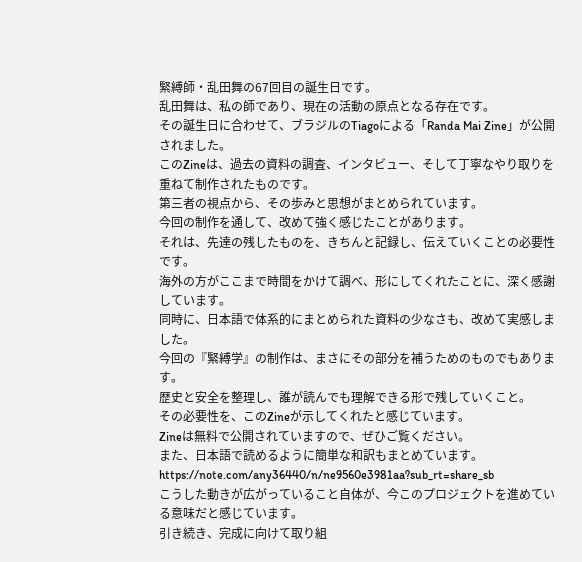緊縛師・乱田舞の67回目の誕生日です。
乱田舞は、私の師であり、現在の活動の原点となる存在です。
その誕生日に合わせて、ブラジルのTiagoによる「Randa Mai Zine」が公開されました。
このZineは、過去の資料の調査、インタビュー、そして丁寧なやり取りを重ねて制作されたものです。
第三者の視点から、その歩みと思想がまとめられています。
今回の制作を通して、改めて強く感じたことがあります。
それは、先達の残したものを、きちんと記録し、伝えていくことの必要性です。
海外の方がここまで時間をかけて調べ、形にしてくれたことに、深く感謝しています。
同時に、日本語で体系的にまとめられた資料の少なさも、改めて実感しました。
今回の『緊縛学』の制作は、まさにその部分を補うためのものでもあります。
歴史と安全を整理し、誰が読んでも理解できる形で残していくこと。
その必要性を、このZineが示してくれたと感じています。
Zineは無料で公開されていますので、ぜひご覧ください。
また、日本語で読めるように簡単な和訳もまとめています。
https://note.com/any36440/n/ne9560e3981aa?sub_rt=share_sb
こうした動きが広がっていること自体が、今このプロジェクトを進めている意味だと感じています。
引き続き、完成に向けて取り組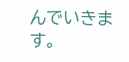んでいきます。